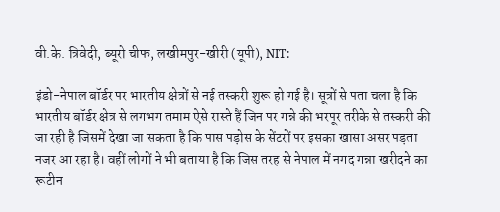वी.के. त्रिवेदी, ब्यूरो चीफ, लखीमपुर-खीरी (यूपी), NIT:

इंडो-नेपाल बॉर्डर पर भारतीय क्षेत्रों से नई तस्करी शुरू हो गई है। सूत्रों से पता चला है कि भारतीय बॉर्डर क्षेत्र से लगभग तमाम ऐसे रास्ते हैं जिन पर गन्ने की भरपूर तरीके से तस्करी की जा रही है जिसमें देखा जा सकता है कि पास पड़ोस के सेंटरों पर इसका खासा असर पड़ता नजर आ रहा है। वहीं लोगों ने भी बताया है कि जिस तरह से नेपाल में नगद गन्ना खरीदने का रूटीन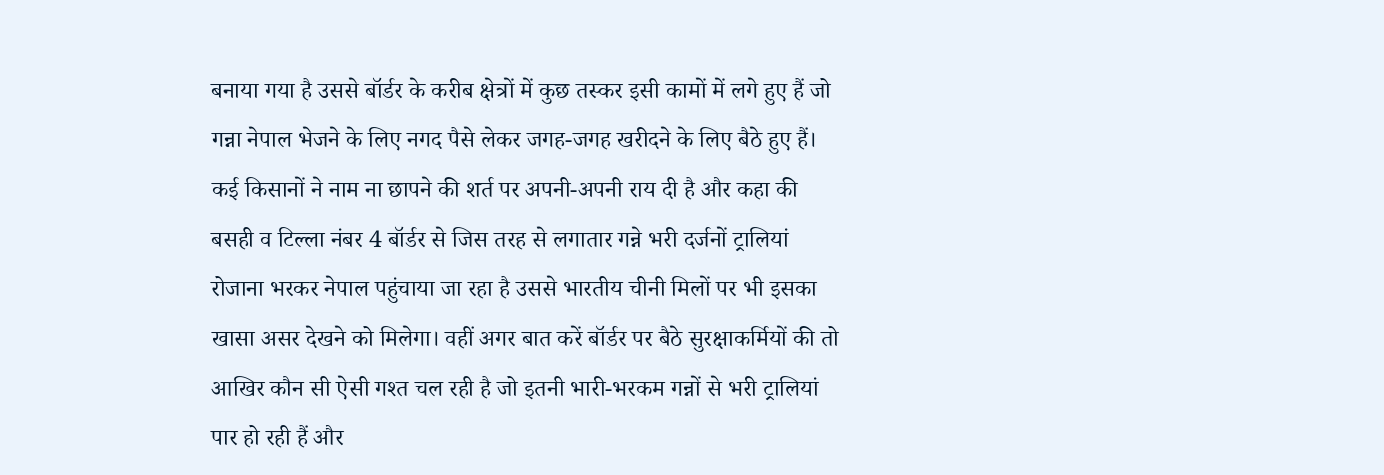बनाया गया है उससे बॉर्डर के करीब क्षेत्रों में कुछ तस्कर इसी कामों में लगे हुए हैं जो गन्ना नेपाल भेजने के लिए नगद पैसे लेकर जगह-जगह खरीदने के लिए बैठे हुए हैं। कई किसानों ने नाम ना छापने की शर्त पर अपनी-अपनी राय दी है और कहा की बसही व टिल्ला नंबर 4 बॉर्डर से जिस तरह से लगातार गन्ने भरी दर्जनों ट्रालियां रोजाना भरकर नेपाल पहुंचाया जा रहा है उससे भारतीय चीनी मिलों पर भी इसका खासा असर देखने को मिलेगा। वहीं अगर बात करें बॉर्डर पर बैठे सुरक्षाकर्मियों की तो आखिर कौन सी ऐसी गश्त चल रही है जो इतनी भारी-भरकम गन्नों से भरी ट्रालियां पार हो रही हैं और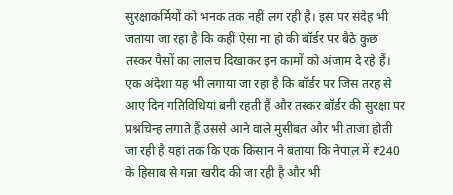सुरक्षाकर्मियों को भनक तक नहीं लग रही है। इस पर संदेह भी जताया जा रहा है कि कहीं ऐसा ना हो की बॉर्डर पर बैठे कुछ तस्कर पैसों का लालच दिखाकर इन कामों को अंजाम दे रहे हैं। एक अंदेशा यह भी लगाया जा रहा है कि बॉर्डर पर जिस तरह से आए दिन गतिविधियां बनी रहती हैं और तस्कर बॉर्डर की सुरक्षा पर प्रश्नचिन्ह लगाते हैं उससे आने वाले मुसीबत और भी ताजा होती जा रही है यहां तक कि एक किसान ने बताया कि नेपाल में ₹240 के हिसाब से गन्ना खरीद की जा रही है और भी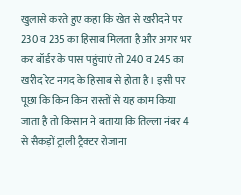खुलासे करते हुए कहा कि खेत से खरीदने पर 230 व 235 का हिसाब मिलता है और अगर भर कर बॉर्डर के पास पहुंचाएं तो 240 व 245 का खरीद रेट नगद के हिसाब से होता है। इसी पर पूछा कि किन किन रास्तों से यह काम किया जाता है तो किसान ने बताया कि तिल्ला नंबर 4 से सैकड़ों ट्राली ट्रैक्टर रोजाना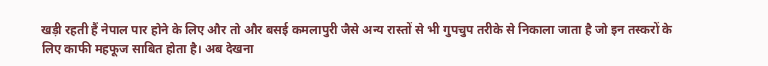खड़ी रहती हैं नेपाल पार होने के लिए और तो और बसई कमलापुरी जैसे अन्य रास्तों से भी गुपचुप तरीके से निकाला जाता है जो इन तस्करों के लिए काफी महफूज साबित होता है। अब देखना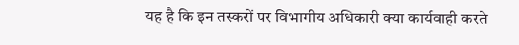यह है कि इन तस्करों पर विभागीय अधिकारी क्या कार्यवाही करते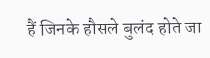हैं जिनके हौसले बुलंद होते जा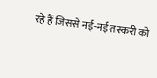रहे हैं जिससे नई-नई तस्करी को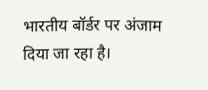भारतीय बॉर्डर पर अंजाम दिया जा रहा है।